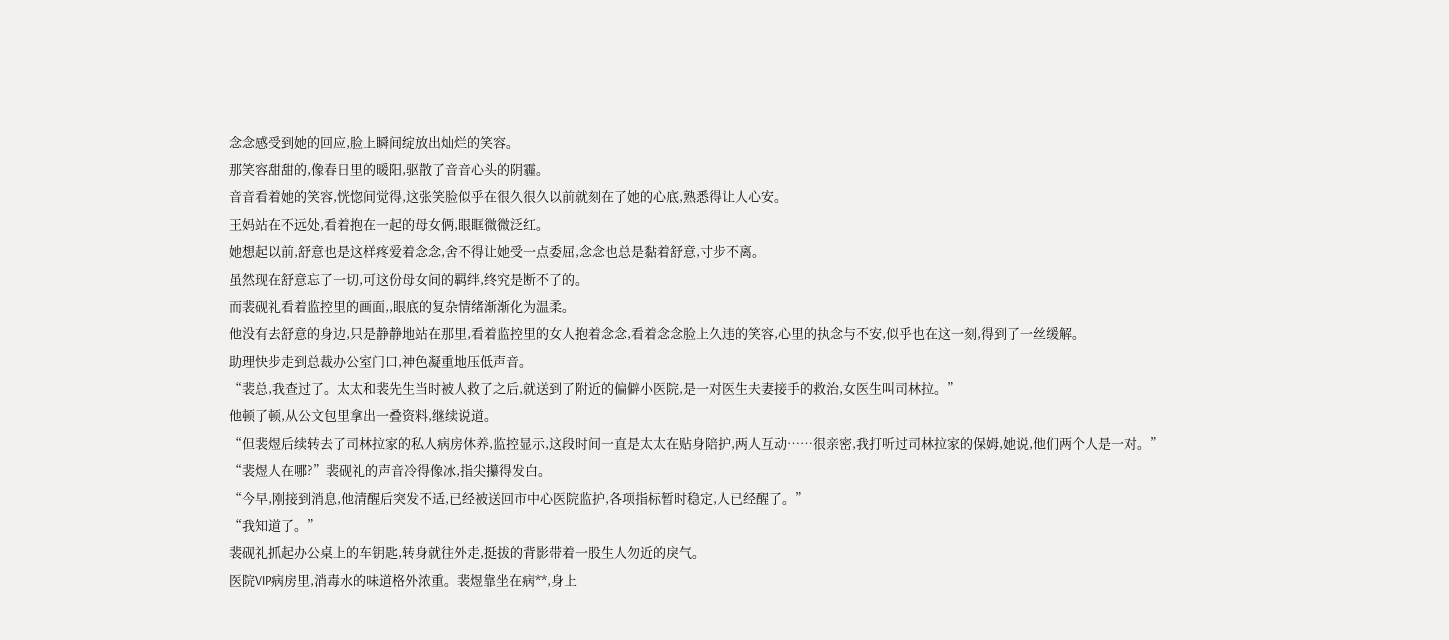念念感受到她的回应,脸上瞬间绽放出灿烂的笑容。
那笑容甜甜的,像春日里的暖阳,驱散了音音心头的阴霾。
音音看着她的笑容,恍惚间觉得,这张笑脸似乎在很久很久以前就刻在了她的心底,熟悉得让人心安。
王妈站在不远处,看着抱在一起的母女俩,眼眶微微泛红。
她想起以前,舒意也是这样疼爱着念念,舍不得让她受一点委屈,念念也总是黏着舒意,寸步不离。
虽然现在舒意忘了一切,可这份母女间的羁绊,终究是断不了的。
而裴砚礼看着监控里的画面,,眼底的复杂情绪渐渐化为温柔。
他没有去舒意的身边,只是静静地站在那里,看着监控里的女人抱着念念,看着念念脸上久违的笑容,心里的执念与不安,似乎也在这一刻,得到了一丝缓解。
助理快步走到总裁办公室门口,神色凝重地压低声音。
“裴总,我查过了。太太和裴先生当时被人救了之后,就送到了附近的偏僻小医院,是一对医生夫妻接手的救治,女医生叫司林拉。”
他顿了顿,从公文包里拿出一叠资料,继续说道。
“但裴煜后续转去了司林拉家的私人病房休养,监控显示,这段时间一直是太太在贴身陪护,两人互动……很亲密,我打听过司林拉家的保姆,她说,他们两个人是一对。”
“裴煜人在哪?”裴砚礼的声音冷得像冰,指尖攥得发白。
“今早,刚接到消息,他清醒后突发不适,已经被送回市中心医院监护,各项指标暂时稳定,人已经醒了。”
“我知道了。”
裴砚礼抓起办公桌上的车钥匙,转身就往外走,挺拔的背影带着一股生人勿近的戾气。
医院VIP病房里,消毒水的味道格外浓重。裴煜靠坐在病**,身上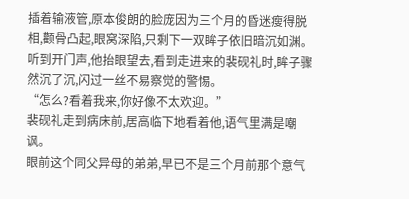插着输液管,原本俊朗的脸庞因为三个月的昏迷瘦得脱相,颧骨凸起,眼窝深陷,只剩下一双眸子依旧暗沉如渊。
听到开门声,他抬眼望去,看到走进来的裴砚礼时,眸子骤然沉了沉,闪过一丝不易察觉的警惕。
“怎么?看着我来,你好像不太欢迎。”
裴砚礼走到病床前,居高临下地看着他,语气里满是嘲讽。
眼前这个同父异母的弟弟,早已不是三个月前那个意气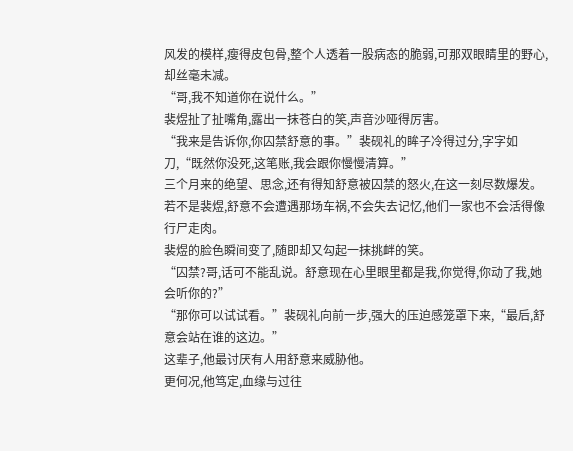风发的模样,瘦得皮包骨,整个人透着一股病态的脆弱,可那双眼睛里的野心,却丝毫未减。
“哥,我不知道你在说什么。”
裴煜扯了扯嘴角,露出一抹苍白的笑,声音沙哑得厉害。
“我来是告诉你,你囚禁舒意的事。”裴砚礼的眸子冷得过分,字字如刀,“既然你没死,这笔账,我会跟你慢慢清算。”
三个月来的绝望、思念,还有得知舒意被囚禁的怒火,在这一刻尽数爆发。
若不是裴煜,舒意不会遭遇那场车祸,不会失去记忆,他们一家也不会活得像行尸走肉。
裴煜的脸色瞬间变了,随即却又勾起一抹挑衅的笑。
“囚禁?哥,话可不能乱说。舒意现在心里眼里都是我,你觉得,你动了我,她会听你的?”
“那你可以试试看。”裴砚礼向前一步,强大的压迫感笼罩下来,“最后,舒意会站在谁的这边。”
这辈子,他最讨厌有人用舒意来威胁他。
更何况,他笃定,血缘与过往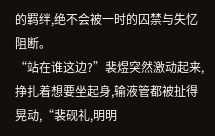的羁绊,绝不会被一时的囚禁与失忆阻断。
“站在谁这边?”裴煜突然激动起来,挣扎着想要坐起身,输液管都被扯得晃动,“裴砚礼,明明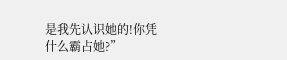是我先认识她的!你凭什么霸占她?”